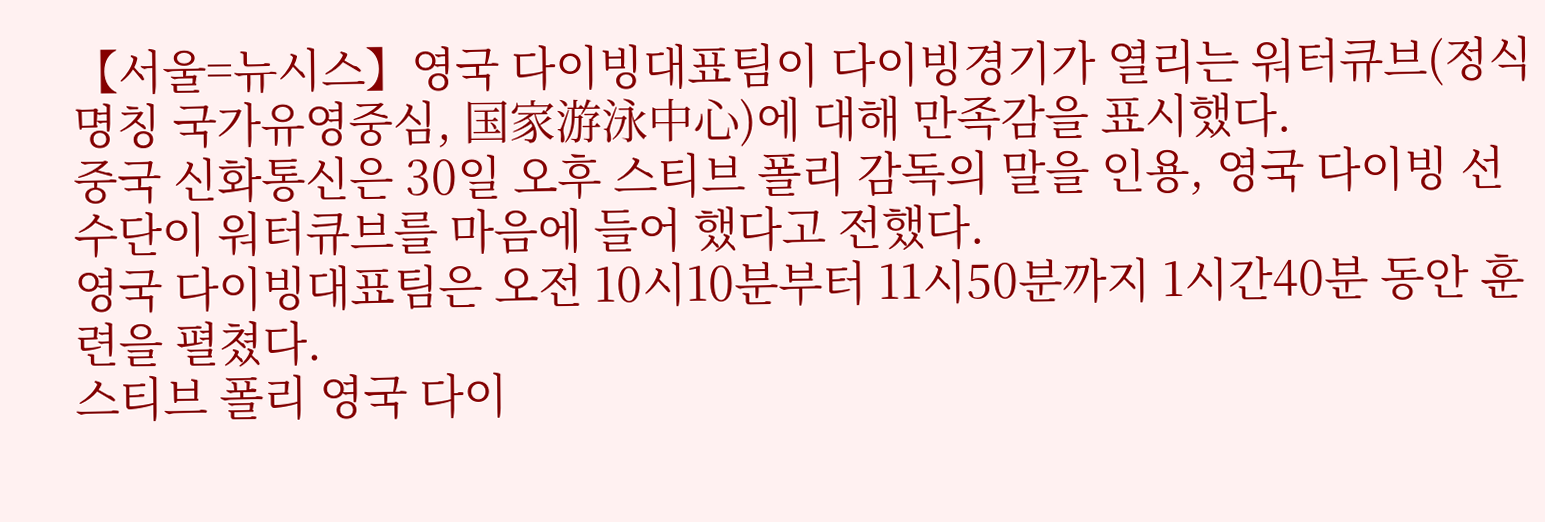【서울=뉴시스】영국 다이빙대표팀이 다이빙경기가 열리는 워터큐브(정식명칭 국가유영중심, 国家游泳中心)에 대해 만족감을 표시했다.
중국 신화통신은 30일 오후 스티브 폴리 감독의 말을 인용, 영국 다이빙 선수단이 워터큐브를 마음에 들어 했다고 전했다.
영국 다이빙대표팀은 오전 10시10분부터 11시50분까지 1시간40분 동안 훈련을 펼쳤다.
스티브 폴리 영국 다이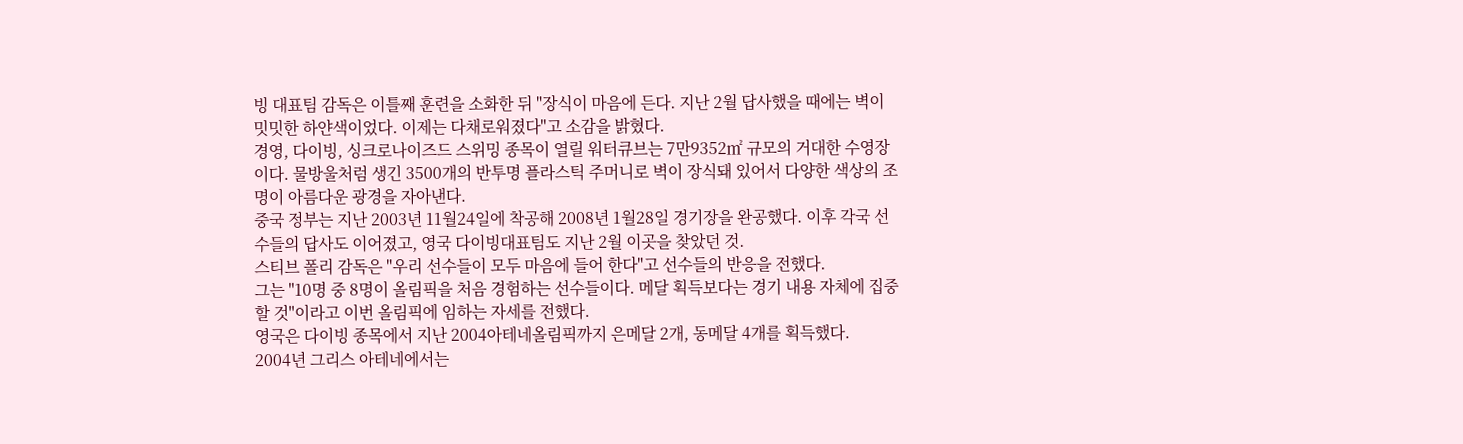빙 대표팀 감독은 이틀째 훈련을 소화한 뒤 "장식이 마음에 든다. 지난 2월 답사했을 때에는 벽이 밋밋한 하얀색이었다. 이제는 다채로워졌다"고 소감을 밝혔다.
경영, 다이빙, 싱크로나이즈드 스위밍 종목이 열릴 워터큐브는 7만9352㎡ 규모의 거대한 수영장이다. 물방울처럼 생긴 3500개의 반투명 플라스틱 주머니로 벽이 장식돼 있어서 다양한 색상의 조명이 아름다운 광경을 자아낸다.
중국 정부는 지난 2003년 11월24일에 착공해 2008년 1월28일 경기장을 완공했다. 이후 각국 선수들의 답사도 이어졌고, 영국 다이빙대표팀도 지난 2월 이곳을 찾았던 것.
스티브 폴리 감독은 "우리 선수들이 모두 마음에 들어 한다"고 선수들의 반응을 전했다.
그는 "10명 중 8명이 올림픽을 처음 경험하는 선수들이다. 메달 획득보다는 경기 내용 자체에 집중할 것"이라고 이번 올림픽에 임하는 자세를 전했다.
영국은 다이빙 종목에서 지난 2004아테네올림픽까지 은메달 2개, 동메달 4개를 획득했다.
2004년 그리스 아테네에서는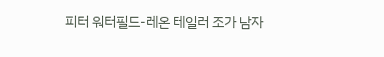피터 워터필드-레온 테일러 조가 남자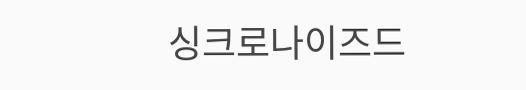싱크로나이즈드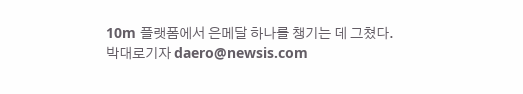10m 플랫폼에서 은메달 하나를 챙기는 데 그쳤다.
박대로기자 daero@newsis.com